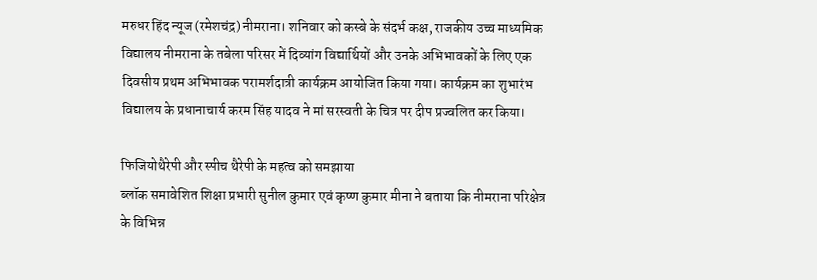मरुधर हिंद न्यूज (रमेशचंद्र) नीमराना। शनिवार को कस्बे के संदर्भ कक्ष, राजकीय उच्च माध्यमिक विद्यालय नीमराना के तबेला परिसर में दिव्यांग विद्यार्थियों और उनके अभिभावकों के लिए एक दिवसीय प्रथम अभिभावक परामर्शदात्री कार्यक्रम आयोजित किया गया। कार्यक्रम का शुभारंभ विद्यालय के प्रधानाचार्य करम सिंह यादव ने मां सरस्वती के चित्र पर दीप प्रज्वलित कर किया।

फिजियोथैरेपी और स्पीच थैरेपी के महत्व को समझाया
ब्लॉक समावेशित शिक्षा प्रभारी सुनील कुमार एवं कृष्ण कुमार मीना ने बताया कि नीमराना परिक्षेत्र के विभिन्न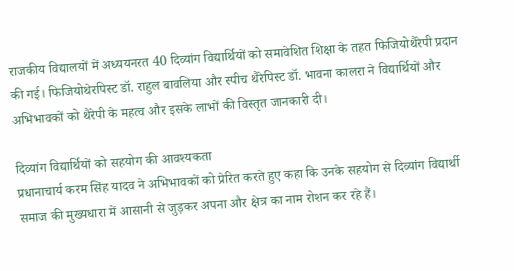राजकीय विद्यालयों में अध्ययनरत 40 दिव्यांग विद्यार्थियों को समावेशित शिक्षा के तहत फिजियोथैरेपी प्रदान की गई। फिजियोथेरपिस्ट डॉ. राहुल बावलिया और स्पीच थैरेपिस्ट डॉ. भावना कालरा ने विद्यार्थियों और अभिभावकों को थैरेपी के महत्व और इसके लाभों की विस्तृत जानकारी दी।

दिव्यांग विद्यार्थियों को सहयोग की आवश्यकता
प्रधानाचार्य करम सिंह यादव ने अभिभावकों को प्रेरित करते हुए कहा कि उनके सहयोग से दिव्यांग विद्यार्थी समाज की मुख्यधारा में आसानी से जुड़कर अपना और क्षेत्र का नाम रोशन कर रहे हैं।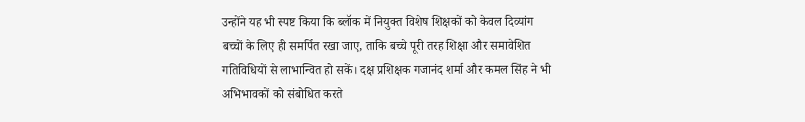उन्होंने यह भी स्पष्ट किया कि ब्लॉक में नियुक्त विशेष शिक्षकों को केवल दिव्यांग बच्चों के लिए ही समर्पित रखा जाए, ताकि बच्चे पूरी तरह शिक्षा और समावेशित गतिविधियों से लाभान्वित हो सकें। दक्ष प्रशिक्षक गजानंद शर्मा और कमल सिंह ने भी अभिभावकों को संबोधित करते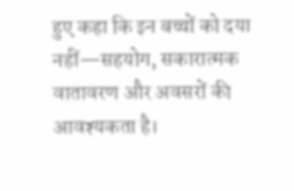हुए कहा कि इन बच्चों को दया नहीं—सहयोग, सकारात्मक वातावरण और अवसरों की आवश्यकता है।